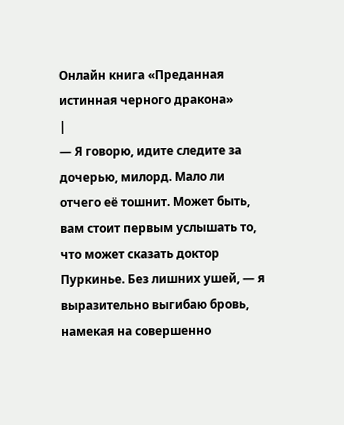Онлайн книга «Преданная истинная черного дракона»
|
— Я говорю, идите следите за дочерью, милорд. Мало ли отчего её тошнит. Может быть, вам стоит первым услышать то, что может сказать доктор Пуркинье. Без лишних ушей, — я выразительно выгибаю бровь, намекая на совершенно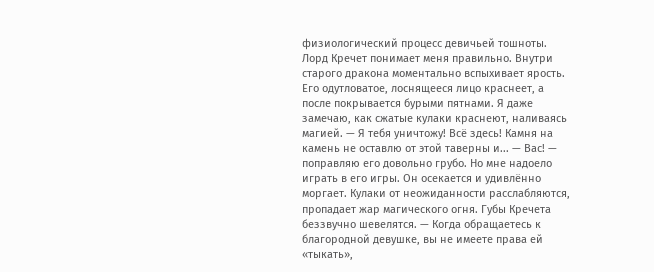физиологический процесс девичьей тошноты. Лорд Кречет понимает меня правильно. Внутри старого дракона моментально вспыхивает ярость. Его одутловатое, лоснящееся лицо краснеет, а после покрывается бурыми пятнами. Я даже замечаю, как сжатые кулаки краснеют, наливаясь магией. — Я тебя уничтожу! Всё здесь! Камня на камень не оставлю от этой таверны и... — Вас! — поправляю его довольно грубо. Но мне надоело играть в его игры. Он осекается и удивлённо моргает. Кулаки от неожиданности расслабляются, пропадает жар магического огня. Губы Кречета беззвучно шевелятся. — Когда обращаетесь к благородной девушке, вы не имеете права ей «тыкать»,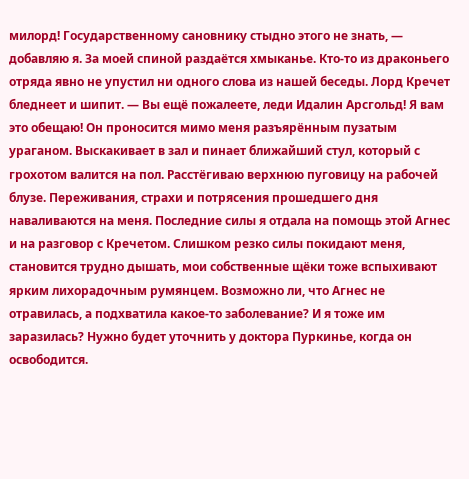милорд! Государственному сановнику стыдно этого не знать, — добавляю я. За моей спиной раздаётся хмыканье. Кто-то из драконьего отряда явно не упустил ни одного слова из нашей беседы. Лорд Кречет бледнеет и шипит. — Вы ещё пожалеете, леди Идалин Арсгольд! Я вам это обещаю! Он проносится мимо меня разъярённым пузатым ураганом. Выскакивает в зал и пинает ближайший стул, который с грохотом валится на пол. Расстёгиваю верхнюю пуговицу на рабочей блузе. Переживания, страхи и потрясения прошедшего дня наваливаются на меня. Последние силы я отдала на помощь этой Агнес и на разговор с Кречетом. Слишком резко силы покидают меня, становится трудно дышать, мои собственные щёки тоже вспыхивают ярким лихорадочным румянцем. Возможно ли, что Агнес не отравилась, а подхватила какое-то заболевание? И я тоже им заразилась? Нужно будет уточнить у доктора Пуркинье, когда он освободится.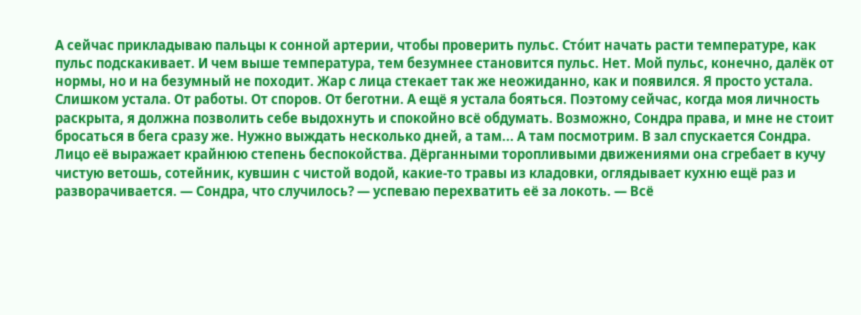А сейчас прикладываю пальцы к сонной артерии, чтобы проверить пульс. Сто́ит начать расти температуре, как пульс подскакивает. И чем выше температура, тем безумнее становится пульс. Нет. Мой пульс, конечно, далёк от нормы, но и на безумный не походит. Жар с лица стекает так же неожиданно, как и появился. Я просто устала. Слишком устала. От работы. От споров. От беготни. А ещё я устала бояться. Поэтому сейчас, когда моя личность раскрыта, я должна позволить себе выдохнуть и спокойно всё обдумать. Возможно, Сондра права, и мне не стоит бросаться в бега сразу же. Нужно выждать несколько дней, а там... А там посмотрим. В зал спускается Сондра. Лицо её выражает крайнюю степень беспокойства. Дёрганными торопливыми движениями она сгребает в кучу чистую ветошь, сотейник, кувшин с чистой водой, какие-то травы из кладовки, оглядывает кухню ещё раз и разворачивается. — Сондра, что случилось? — успеваю перехватить её за локоть. — Всё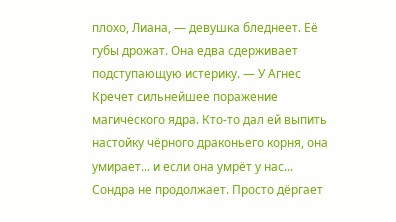плохо, Лиана, — девушка бледнеет. Её губы дрожат. Она едва сдерживает подступающую истерику. — У Агнес Кречет сильнейшее поражение магического ядра. Кто-то дал ей выпить настойку чёрного драконьего корня, она умирает... и если она умрёт у нас... Сондра не продолжает. Просто дёргает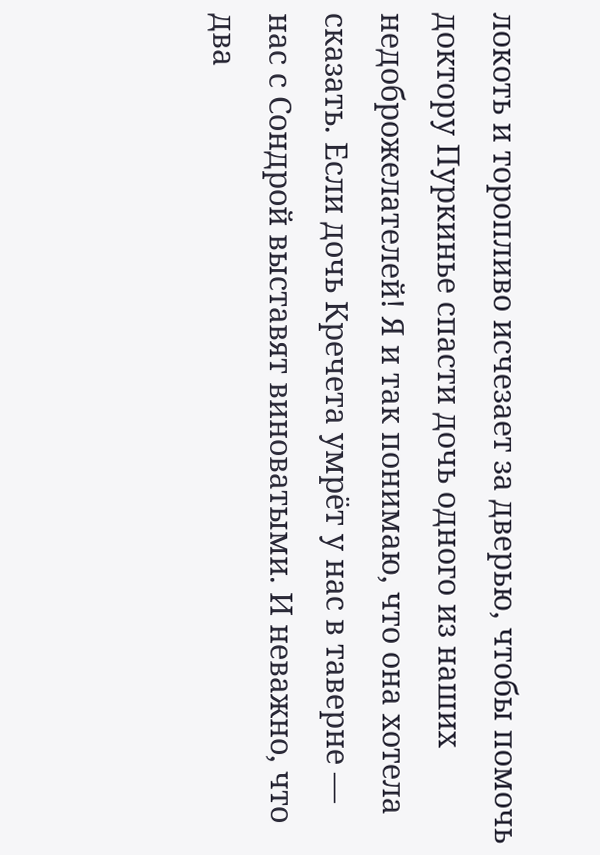локоть и торопливо исчезает за дверью, чтобы помочь доктору Пуркинье спасти дочь одного из наших недоброжелателей! Я и так понимаю, что она хотела сказать. Если дочь Кречета умрёт у нас в таверне — нас с Сондрой выставят виноватыми. И неважно, что два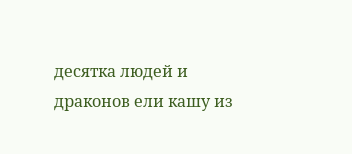десятка людей и драконов ели кашу из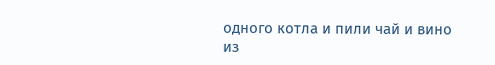одного котла и пили чай и вино из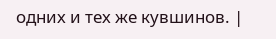одних и тех же кувшинов. |